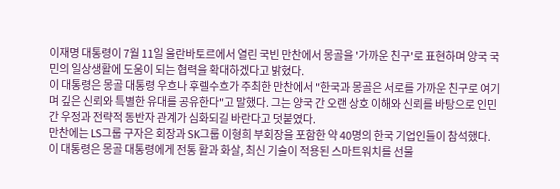이재명 대통령이 7월 11일 울란바토르에서 열린 국빈 만찬에서 몽골을 '가까운 친구'로 표현하며 양국 국민의 일상생활에 도움이 되는 협력을 확대하겠다고 밝혔다.
이 대통령은 몽골 대통령 우흐나 후렐수흐가 주최한 만찬에서 "한국과 몽골은 서로를 가까운 친구로 여기며 깊은 신뢰와 특별한 유대를 공유한다"고 말했다. 그는 양국 간 오랜 상호 이해와 신뢰를 바탕으로 인민 간 우정과 전략적 동반자 관계가 심화되길 바란다고 덧붙였다.
만찬에는 LS그룹 구자은 회장과 SK그룹 이형희 부회장을 포함한 약 40명의 한국 기업인들이 참석했다. 이 대통령은 몽골 대통령에게 전통 활과 화살, 최신 기술이 적용된 스마트워치를 선물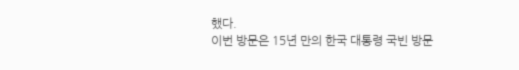했다.
이번 방문은 15년 만의 한국 대통령 국빈 방문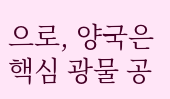으로, 양국은 핵심 광물 공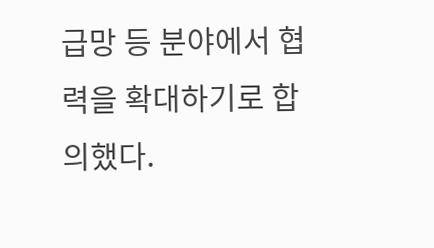급망 등 분야에서 협력을 확대하기로 합의했다.